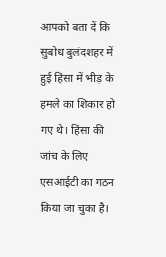आपको बता दें कि सुबोध बुलंदशहर में हुई हिंसा में भीड़ के हमले का शिकार हो गए थे। हिंसा की जांच के लिए एसआईटी का गठन किया जा चुका है।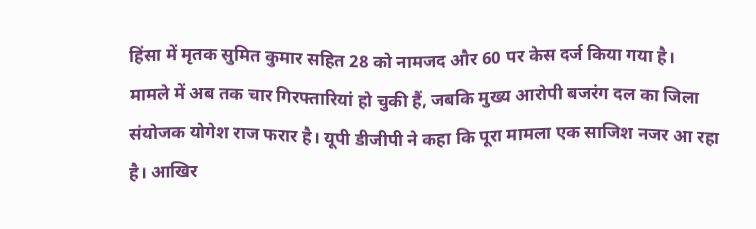हिंसा में मृतक सुमित कुमार सहित 28 को नामजद और 60 पर केस दर्ज किया गया है।
मामले में अब तक चार गिरफ्तारियां हो चुकी हैं, जबकि मुख्य आरोपी बजरंग दल का जिला संयोजक योगेश राज फरार है। यूपी डीजीपी ने कहा कि पूरा मामला एक साजिश नजर आ रहा है। आखिर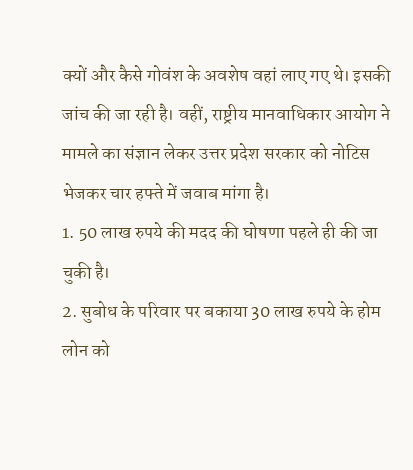क्यों और कैसे गोवंश के अवशेष वहां लाए गए थे। इसकी जांच की जा रही है। वहीं, राष्ट्रीय मानवाधिकार आयोग ने मामले का संज्ञान लेकर उत्तर प्रदेश सरकार को नोटिस भेजकर चार हफ्ते में जवाब मांगा है।
1. 50 लाख रुपये की मदद की घोषणा पहले ही की जा चुकी है।
2. सुबोध के परिवार पर बकाया 30 लाख रुपये के होम लोन को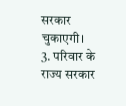सरकार चुकाएगी।
3. परिवार के राज्य सरकार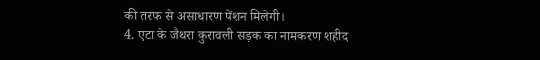की तरफ से असाधारण पेंशन मिलेगी।
4. एटा के जैथरा कुरावली सड़क का नामकरण शहीद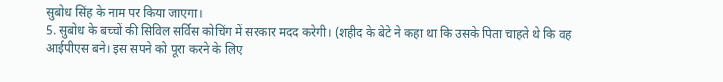सुबोध सिंह के नाम पर किया जाएगा।
5. सुबोध के बच्चों की सिविल सर्विस कोचिंग में सरकार मदद करेगी। (शहीद के बेटे ने कहा था कि उसके पिता चाहते थे कि वह आईपीएस बने। इस सपने को पूरा करने के लिए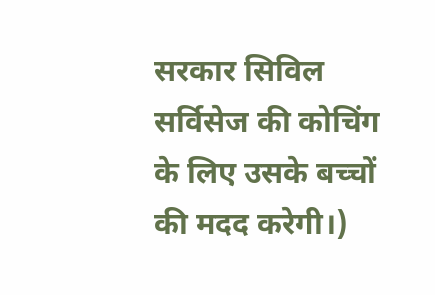सरकार सिविल सर्विसेज की कोचिंग के लिए उसके बच्चों की मदद करेगी।)